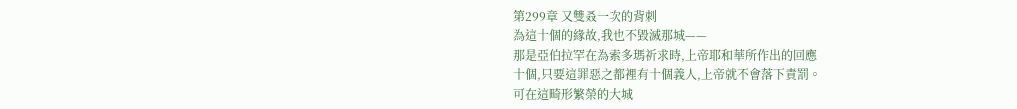第299章 又雙叒一次的背刺
為這十個的緣故,我也不毀滅那城——
那是亞伯拉罕在為索多瑪祈求時,上帝耶和華所作出的回應
十個,只要這罪惡之都裡有十個義人,上帝就不會落下責罰。
可在這畸形繁榮的大城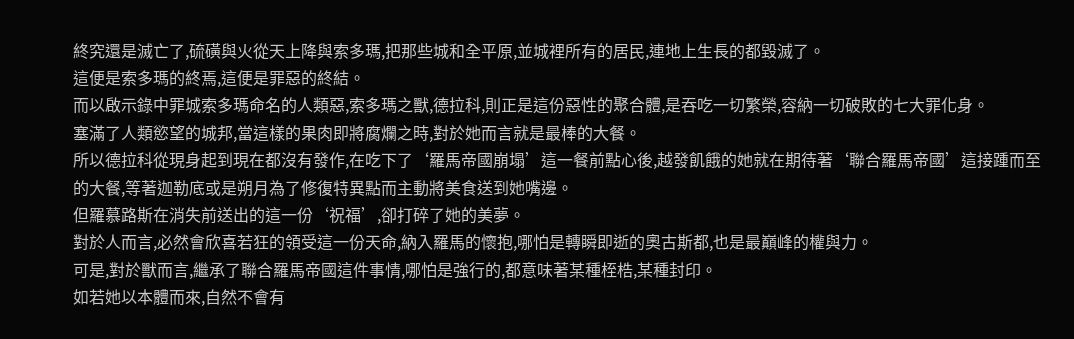終究還是滅亡了,硫磺與火從天上降與索多瑪,把那些城和全平原,並城裡所有的居民,連地上生長的都毀滅了。
這便是索多瑪的終焉,這便是罪惡的終結。
而以啟示錄中罪城索多瑪命名的人類惡,索多瑪之獸,德拉科,則正是這份惡性的聚合體,是吞吃一切繁榮,容納一切破敗的七大罪化身。
塞滿了人類慾望的城邦,當這樣的果肉即將腐爛之時,對於她而言就是最棒的大餐。
所以德拉科從現身起到現在都沒有發作,在吃下了‘羅馬帝國崩塌’這一餐前點心後,越發飢餓的她就在期待著‘聯合羅馬帝國’這接踵而至的大餐,等著迦勒底或是朔月為了修復特異點而主動將美食送到她嘴邊。
但羅慕路斯在消失前送出的這一份‘祝福’,卻打碎了她的美夢。
對於人而言,必然會欣喜若狂的領受這一份天命,納入羅馬的懷抱,哪怕是轉瞬即逝的奧古斯都,也是最巔峰的權與力。
可是,對於獸而言,繼承了聯合羅馬帝國這件事情,哪怕是強行的,都意味著某種桎梏,某種封印。
如若她以本體而來,自然不會有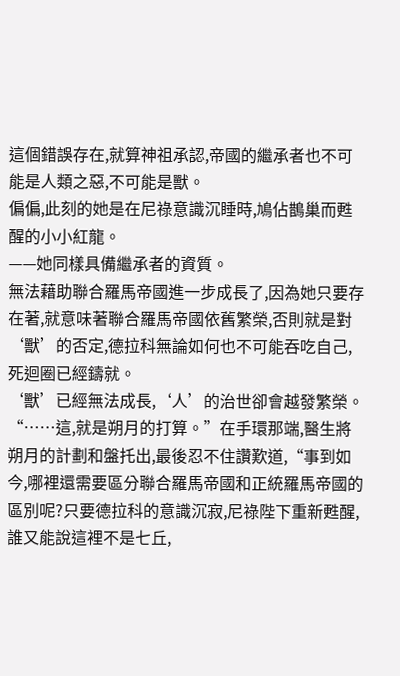這個錯誤存在,就算神祖承認,帝國的繼承者也不可能是人類之惡,不可能是獸。
偏偏,此刻的她是在尼祿意識沉睡時,鳩佔鵲巢而甦醒的小小紅龍。
——她同樣具備繼承者的資質。
無法藉助聯合羅馬帝國進一步成長了,因為她只要存在著,就意味著聯合羅馬帝國依舊繁榮,否則就是對‘獸’的否定,德拉科無論如何也不可能吞吃自己,死迴圈已經鑄就。
‘獸’已經無法成長,‘人’的治世卻會越發繁榮。
“……這,就是朔月的打算。”在手環那端,醫生將朔月的計劃和盤托出,最後忍不住讚歎道,“事到如今,哪裡還需要區分聯合羅馬帝國和正統羅馬帝國的區別呢?只要德拉科的意識沉寂,尼祿陛下重新甦醒,誰又能說這裡不是七丘,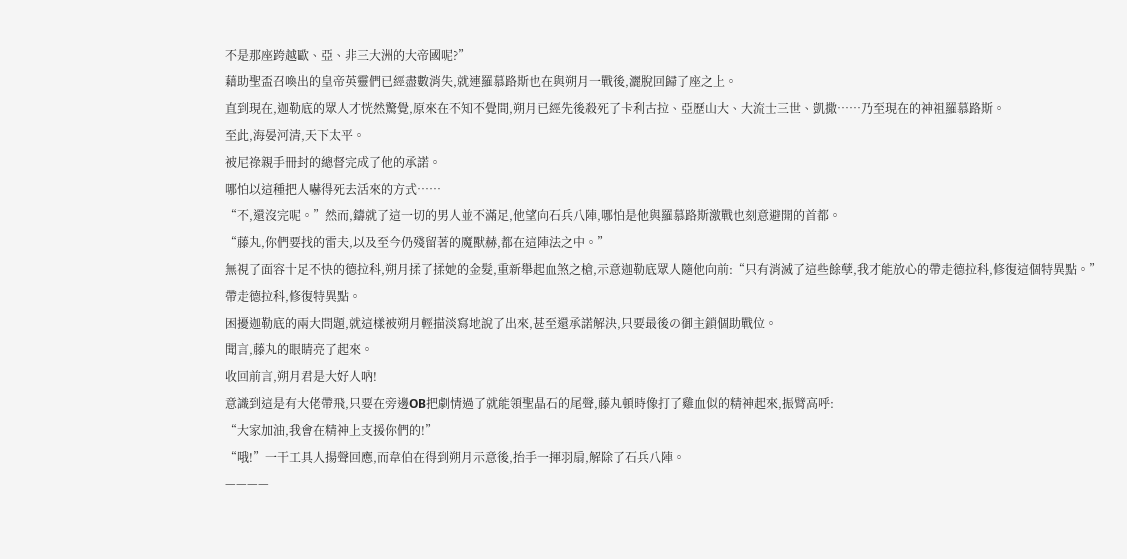不是那座跨越歐、亞、非三大洲的大帝國呢?”
藉助聖盃召喚出的皇帝英靈們已經盡數消失,就連羅慕路斯也在與朔月一戰後,灑脫回歸了座之上。
直到現在,迦勒底的眾人才恍然驚覺,原來在不知不覺間,朔月已經先後殺死了卡利古拉、亞歷山大、大流士三世、凱撒……乃至現在的神祖羅慕路斯。
至此,海晏河清,天下太平。
被尼祿親手冊封的總督完成了他的承諾。
哪怕以這種把人嚇得死去活來的方式……
“不,還沒完呢。”然而,鑄就了這一切的男人並不滿足,他望向石兵八陣,哪怕是他與羅慕路斯激戰也刻意避開的首都。
“藤丸,你們要找的雷夫,以及至今仍殘留著的魔獸赫,都在這陣法之中。”
無視了面容十足不快的德拉科,朔月揉了揉她的金髮,重新舉起血煞之槍,示意迦勒底眾人隨他向前:“只有消滅了這些餘孽,我才能放心的帶走德拉科,修復這個特異點。”
帶走德拉科,修復特異點。
困擾迦勒底的兩大問題,就這樣被朔月輕描淡寫地說了出來,甚至還承諾解決,只要最後の御主鎖個助戰位。
聞言,藤丸的眼睛亮了起來。
收回前言,朔月君是大好人吶!
意識到這是有大佬帶飛,只要在旁邊OB把劇情過了就能領聖晶石的尾聲,藤丸頓時像打了雞血似的精神起來,振臂高呼:
“大家加油,我會在精神上支援你們的!”
“哦!”一干工具人揚聲回應,而韋伯在得到朔月示意後,抬手一揮羽扇,解除了石兵八陣。
————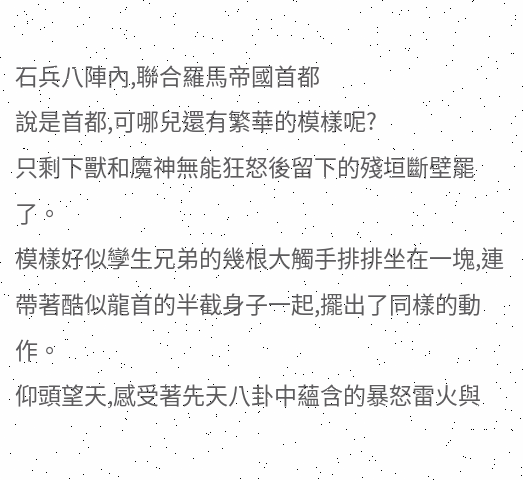石兵八陣內,聯合羅馬帝國首都
說是首都,可哪兒還有繁華的模樣呢?
只剩下獸和魔神無能狂怒後留下的殘垣斷壁罷了。
模樣好似孿生兄弟的幾根大觸手排排坐在一塊,連帶著酷似龍首的半截身子一起,擺出了同樣的動作。
仰頭望天,感受著先天八卦中蘊含的暴怒雷火與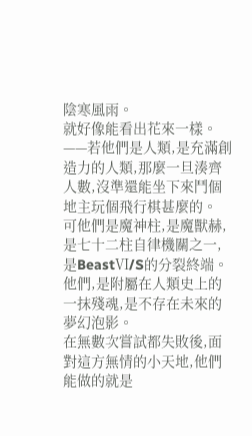陰寒風雨。
就好像能看出花來一樣。
——若他們是人類,是充滿創造力的人類,那麼一旦湊齊人數,沒準還能坐下來鬥個地主玩個飛行棋甚麼的。
可他們是魔神柱,是魔獸赫,是七十二柱自律機關之一,是BeastⅥ/S的分裂終端。
他們,是附屬在人類史上的一抹殘魂,是不存在未來的夢幻泡影。
在無數次嘗試都失敗後,面對這方無情的小天地,他們能做的就是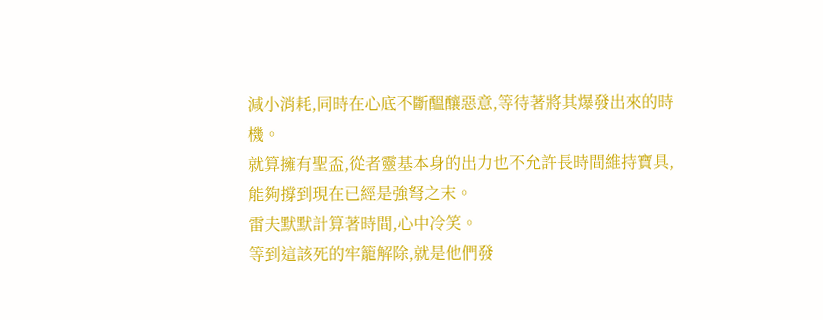減小消耗,同時在心底不斷醞釀惡意,等待著將其爆發出來的時機。
就算擁有聖盃,從者靈基本身的出力也不允許長時間維持寶具,能夠撐到現在已經是強弩之末。
雷夫默默計算著時間,心中冷笑。
等到這該死的牢籠解除,就是他們發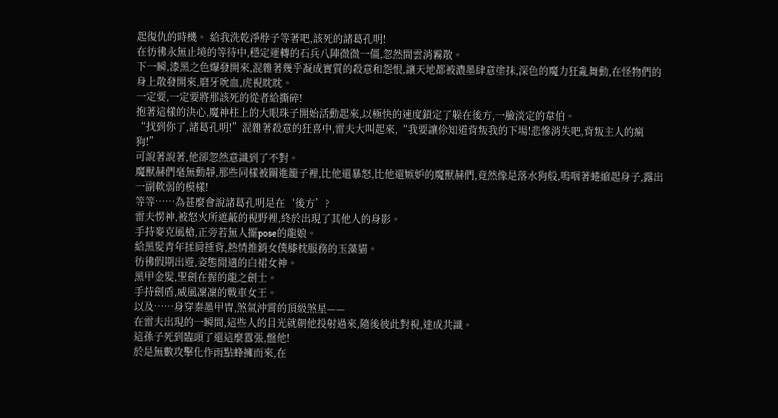起復仇的時機。 給我洗乾淨脖子等著吧,該死的諸葛孔明!
在彷彿永無止境的等待中,穩定運轉的石兵八陣微微一僵,忽然間雲消霧散。
下一瞬,漆黑之色爆發開來,混雜著幾乎凝成實質的殺意和怨恨,讓天地都被濃墨肆意塗抹,深色的魔力狂亂舞動,在怪物們的身上散發開來,磨牙吮血,虎視眈眈。
一定要,一定要將那該死的從者給撕碎!
抱著這樣的決心,魔神柱上的大眼珠子開始活動起來,以極快的速度鎖定了躲在後方,一臉淡定的韋伯。
“找到你了,諸葛孔明!”混雜著殺意的狂喜中,雷夫大叫起來,“我要讓伱知道背叛我的下場!悲慘消失吧,背叛主人的瘋狗!”
可說著說著,他卻忽然意識到了不對。
魔獸赫們毫無動靜,那些同樣被關進籠子裡,比他還暴怒,比他還嫉妒的魔獸赫們,竟然像是落水狗般,嗚咽著蜷縮起身子,露出一副軟弱的模樣!
等等……為甚麼會說諸葛孔明是在‘後方’?
雷夫愣神,被怒火所遮蔽的視野裡,終於出現了其他人的身影。
手持麥克風槍,正旁若無人擺pose的龍娘。
給黑髮青年揉肩捶背,熱情推銷女僕膝枕服務的玉藻貓。
彷彿假期出遊,姿態閒適的白裙女神。
黑甲金髮,聖劍在握的龍之劍士。
手持劍盾,威風凜凜的戰車女王。
以及……身穿秦墨甲冑,煞氣沖霄的頂級煞星——
在雷夫出現的一瞬間,這些人的目光就朝他投射過來,隨後彼此對視,達成共識。
這孫子死到臨頭了還這麼囂張,盤他!
於是無數攻擊化作雨點蜂擁而來,在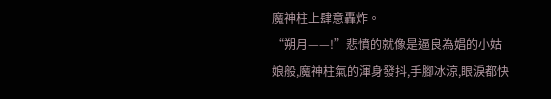魔神柱上肆意轟炸。
“朔月——!”悲憤的就像是逼良為娼的小姑娘般,魔神柱氣的渾身發抖,手腳冰涼,眼淚都快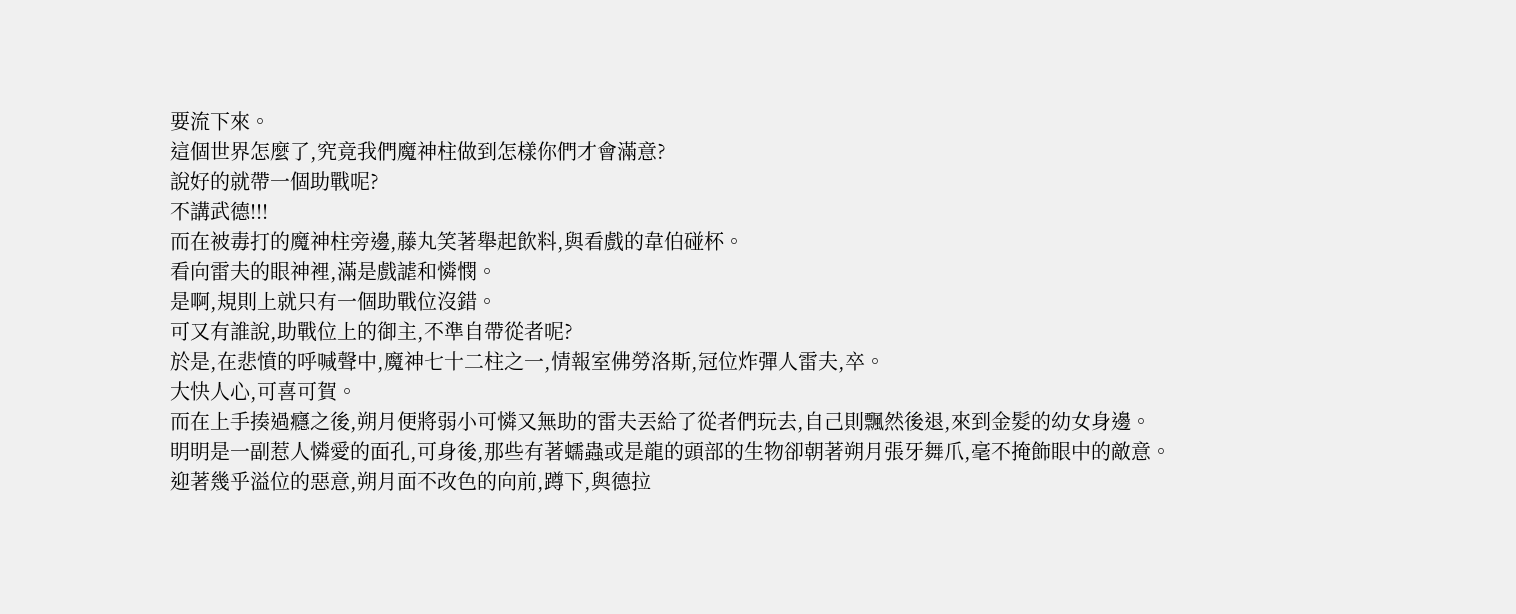要流下來。
這個世界怎麼了,究竟我們魔神柱做到怎樣你們才會滿意?
說好的就帶一個助戰呢?
不講武德!!!
而在被毒打的魔神柱旁邊,藤丸笑著舉起飲料,與看戲的韋伯碰杯。
看向雷夫的眼神裡,滿是戲謔和憐憫。
是啊,規則上就只有一個助戰位沒錯。
可又有誰說,助戰位上的御主,不準自帶從者呢?
於是,在悲憤的呼喊聲中,魔神七十二柱之一,情報室佛勞洛斯,冠位炸彈人雷夫,卒。
大快人心,可喜可賀。
而在上手揍過癮之後,朔月便將弱小可憐又無助的雷夫丟給了從者們玩去,自己則飄然後退,來到金髮的幼女身邊。
明明是一副惹人憐愛的面孔,可身後,那些有著蠕蟲或是龍的頭部的生物卻朝著朔月張牙舞爪,毫不掩飾眼中的敵意。
迎著幾乎溢位的惡意,朔月面不改色的向前,蹲下,與德拉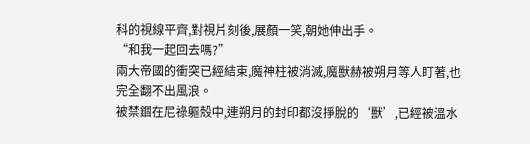科的視線平齊,對視片刻後,展顏一笑,朝她伸出手。
“和我一起回去嗎?”
兩大帝國的衝突已經結束,魔神柱被消滅,魔獸赫被朔月等人盯著,也完全翻不出風浪。
被禁錮在尼祿軀殼中,連朔月的封印都沒掙脫的‘獸’,已經被溫水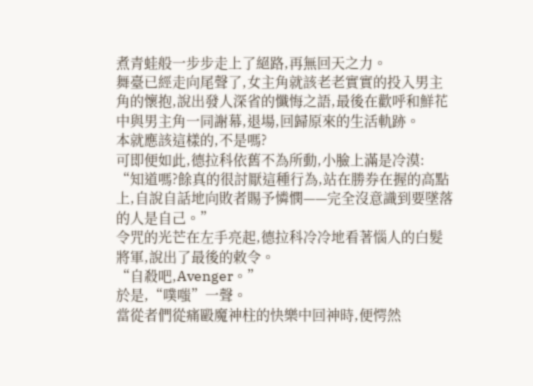煮青蛙般一步步走上了絕路,再無回天之力。
舞臺已經走向尾聲了,女主角就該老老實實的投入男主角的懷抱,說出發人深省的懺悔之語,最後在歡呼和鮮花中與男主角一同謝幕,退場,回歸原來的生活軌跡。
本就應該這樣的,不是嗎?
可即便如此,德拉科依舊不為所動,小臉上滿是冷漠:
“知道嗎?餘真的很討厭這種行為,站在勝券在握的高點上,自說自話地向敗者賜予憐憫——完全沒意識到要墜落的人是自己。”
令咒的光芒在左手亮起,德拉科冷冷地看著惱人的白髮將軍,說出了最後的敕令。
“自殺吧,Avenger。”
於是,“噗嗤”一聲。
當從者們從痛毆魔神柱的快樂中回神時,便愕然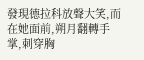發現德拉科放聲大笑,而在她面前,朔月翻轉手掌,刺穿胸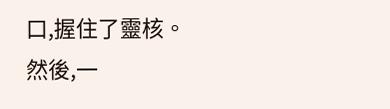口,握住了靈核。
然後,一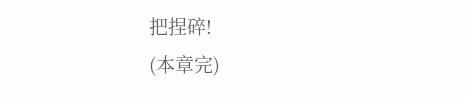把捏碎!
(本章完)